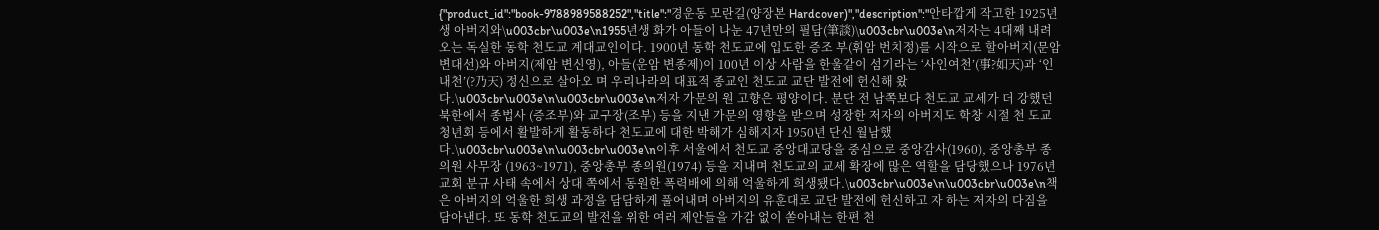{"product_id":"book-9788989588252","title":"경운동 모란길(양장본 Hardcover)","description":"안타깝게 작고한 1925년생 아버지와\u003cbr\u003e\n1955년생 화가 아들이 나눈 47년만의 필담(筆談)\u003cbr\u003e\n저자는 4대째 내려오는 독실한 동학 천도교 계대교인이다. 1900년 동학 천도교에 입도한 증조 부(휘암 번치정)를 시작으로 할아버지(문암 변대선)와 아버지(제암 변신영), 아들(운암 변종제)이 100년 이상 사람을 한울같이 섬기라는 ‘사인여천’(事?如天)과 ‘인내천’(?乃天) 정신으로 살아오 며 우리나라의 대표적 종교인 천도교 교단 발전에 헌신해 왔다.\u003cbr\u003e\n\u003cbr\u003e\n저자 가문의 원 고향은 평양이다. 분단 전 남쪽보다 천도교 교세가 더 강했던 북한에서 종법사 (증조부)와 교구장(조부) 등을 지낸 가문의 영향을 받으며 성장한 저자의 아버지도 학창 시절 천 도교 청년회 등에서 활발하게 활동하다 천도교에 대한 박해가 심해지자 1950년 단신 월남했다.\u003cbr\u003e\n\u003cbr\u003e\n이후 서울에서 천도교 중앙대교당을 중심으로 중앙감사(1960), 중앙총부 종의원 사무장 (1963~1971), 중앙총부 종의원(1974) 등을 지내며 천도교의 교세 확장에 많은 역할을 담당했으나 1976년 교회 분규 사태 속에서 상대 쪽에서 동원한 폭력배에 의해 억울하게 희생됐다.\u003cbr\u003e\n\u003cbr\u003e\n책은 아버지의 억울한 희생 과정을 담담하게 풀어내며 아버지의 유훈대로 교단 발전에 헌신하고 자 하는 저자의 다짐을 담아낸다. 또 동학 천도교의 발전을 위한 여러 제안들을 가감 없이 쏟아내는 한편 천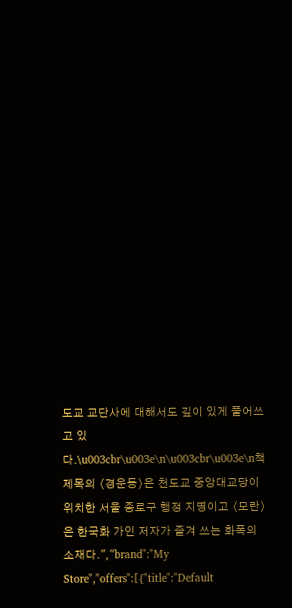도교 교단사에 대해서도 깊이 있게 풀어쓰고 있다.\u003cbr\u003e\n\u003cbr\u003e\n책 제목의 〈경운동〉은 천도교 중앙대교당이 위치한 서울 종로구 행정 지명이고 〈모란〉은 한국화 가인 저자가 즐겨 쓰는 화폭의 소재다.","brand":"My Store","offers":[{"title":"Default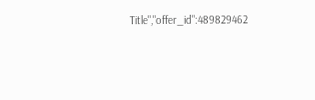Title","offer_id":489829462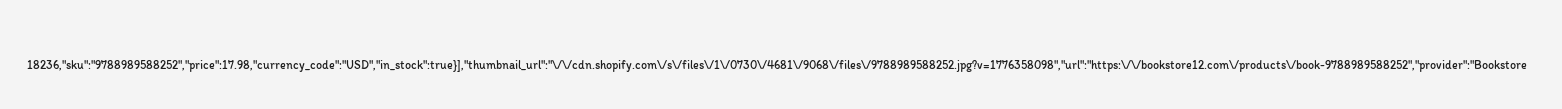18236,"sku":"9788989588252","price":17.98,"currency_code":"USD","in_stock":true}],"thumbnail_url":"\/\/cdn.shopify.com\/s\/files\/1\/0730\/4681\/9068\/files\/9788989588252.jpg?v=1776358098","url":"https:\/\/bookstore12.com\/products\/book-9788989588252","provider":"Bookstore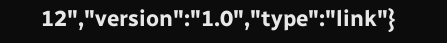12","version":"1.0","type":"link"}